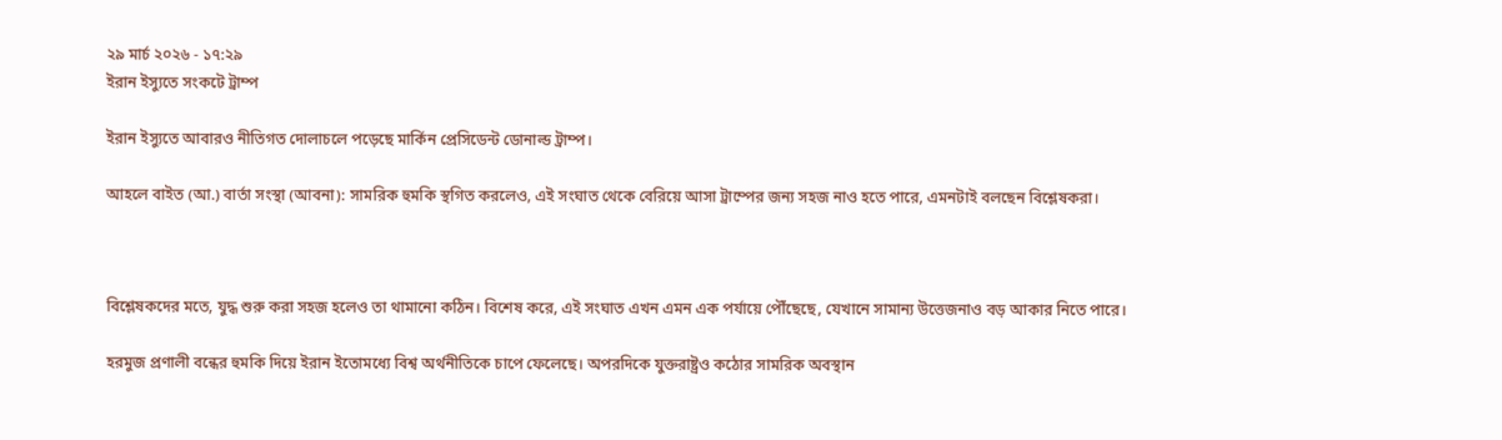২৯ মার্চ ২০২৬ - ১৭:২৯
ইরান ইস্যুতে সংকটে ট্রাম্প

ইরান ইস্যুতে আবারও নীতিগত দোলাচলে পড়েছে মার্কিন প্রেসিডেন্ট ডোনাল্ড ট্রাম্প।

আহলে বাইত (আ.) বার্তা সংস্থা (আবনা): সামরিক হুমকি স্থগিত করলেও, এই সংঘাত থেকে বেরিয়ে আসা ট্রাম্পের জন্য সহজ নাও হতে পারে, এমনটাই বলছেন বিশ্লেষকরা।



বিশ্লেষকদের মতে, যুদ্ধ শুরু করা সহজ হলেও তা থামানো কঠিন। বিশেষ করে, এই সংঘাত এখন এমন এক পর্যায়ে পৌঁছেছে, যেখানে সামান্য উত্তেজনাও বড় আকার নিতে পারে।

হরমুজ প্রণালী বন্ধের হুমকি দিয়ে ইরান ইতোমধ্যে বিশ্ব অর্থনীতিকে চাপে ফেলেছে। অপরদিকে যুক্তরাষ্ট্রও কঠোর সামরিক অবস্থান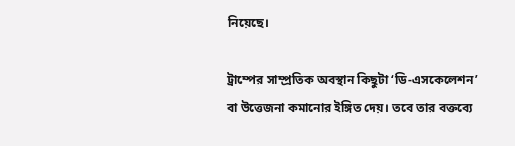নিয়েছে।

ট্রাম্পের সাম্প্রতিক অবস্থান কিছুটা ‘ডি-এসকেলেশন’ বা উত্তেজনা কমানোর ইঙ্গিত দেয়। তবে তার বক্তব্যে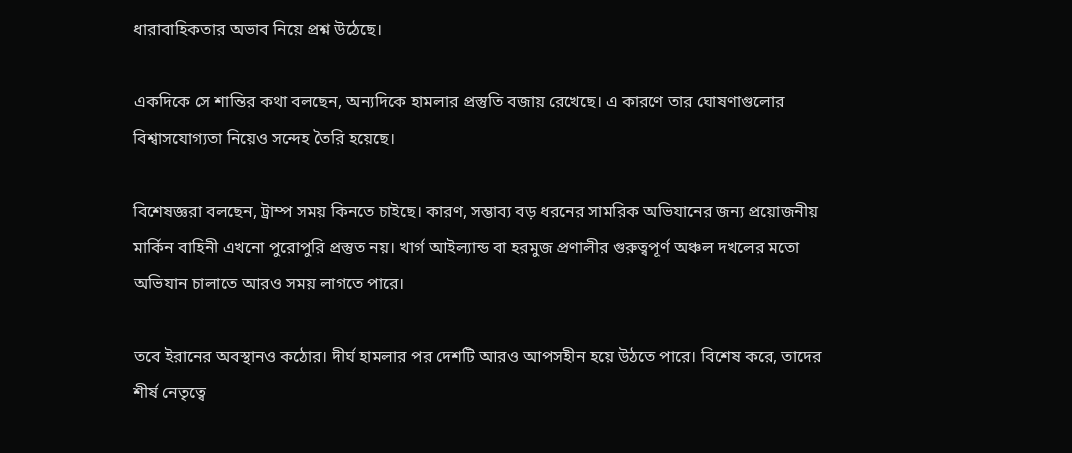ধারাবাহিকতার অভাব নিয়ে প্রশ্ন উঠেছে।

একদিকে সে শান্তির কথা বলছেন, অন্যদিকে হামলার প্রস্তুতি বজায় রেখেছে। এ কারণে তার ঘোষণাগুলোর বিশ্বাসযোগ্যতা নিয়েও সন্দেহ তৈরি হয়েছে।

বিশেষজ্ঞরা বলছেন, ট্রাম্প সময় কিনতে চাইছে। কারণ, সম্ভাব্য বড় ধরনের সামরিক অভিযানের জন্য প্রয়োজনীয় মার্কিন বাহিনী এখনো পুরোপুরি প্রস্তুত নয়। খার্গ আইল্যান্ড বা হরমুজ প্রণালীর গুরুত্বপূর্ণ অঞ্চল দখলের মতো অভিযান চালাতে আরও সময় লাগতে পারে।

তবে ইরানের অবস্থানও কঠোর। দীর্ঘ হামলার পর দেশটি আরও আপসহীন হয়ে উঠতে পারে। বিশেষ করে, তাদের শীর্ষ নেতৃত্বে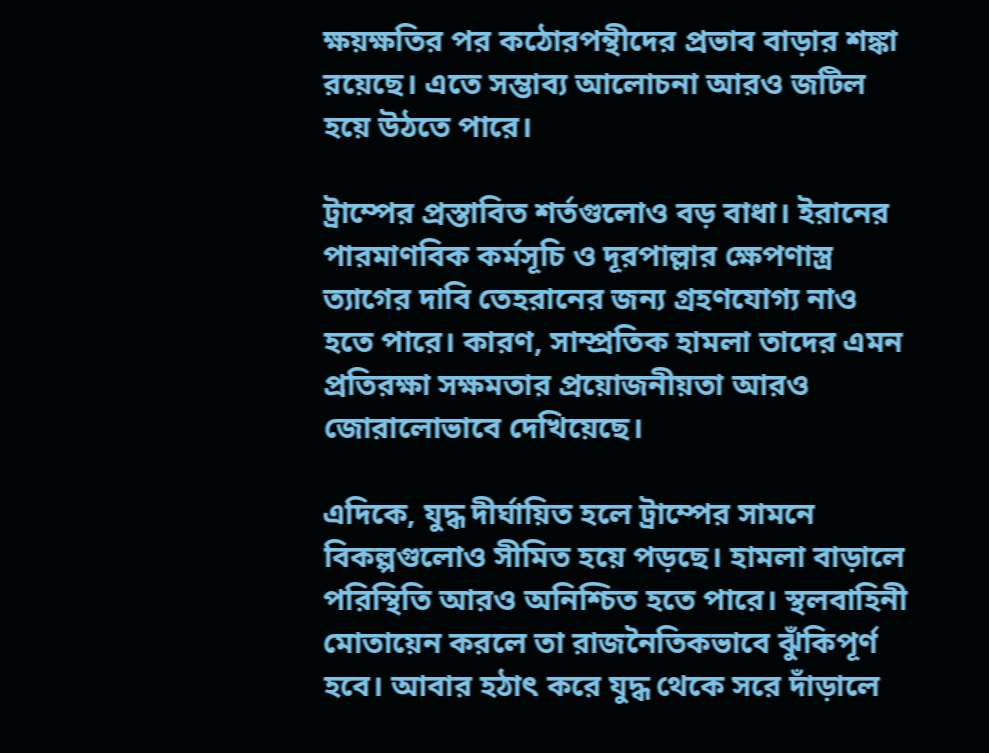ক্ষয়ক্ষতির পর কঠোরপন্থীদের প্রভাব বাড়ার শঙ্কা রয়েছে। এতে সম্ভাব্য আলোচনা আরও জটিল হয়ে উঠতে পারে।

ট্রাম্পের প্রস্তাবিত শর্তগুলোও বড় বাধা। ইরানের পারমাণবিক কর্মসূচি ও দূরপাল্লার ক্ষেপণাস্ত্র ত্যাগের দাবি তেহরানের জন্য গ্রহণযোগ্য নাও হতে পারে। কারণ, সাম্প্রতিক হামলা তাদের এমন প্রতিরক্ষা সক্ষমতার প্রয়োজনীয়তা আরও জোরালোভাবে দেখিয়েছে।

এদিকে, যুদ্ধ দীর্ঘায়িত হলে ট্রাম্পের সামনে বিকল্পগুলোও সীমিত হয়ে পড়ছে। হামলা বাড়ালে পরিস্থিতি আরও অনিশ্চিত হতে পারে। স্থলবাহিনী মোতায়েন করলে তা রাজনৈতিকভাবে ঝুঁকিপূর্ণ হবে। আবার হঠাৎ করে যুদ্ধ থেকে সরে দাঁড়ালে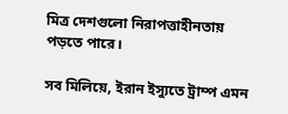মিত্র দেশগুলো নিরাপত্তাহীনতায় পড়তে পারে।

সব মিলিয়ে, ইরান ইস্যুতে ট্রাম্প এমন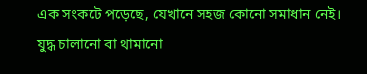এক সংকটে পড়েছে, যেখানে সহজ কোনো সমাধান নেই। যুদ্ধ চালানো বা থামানো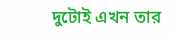দুটোই এখন তার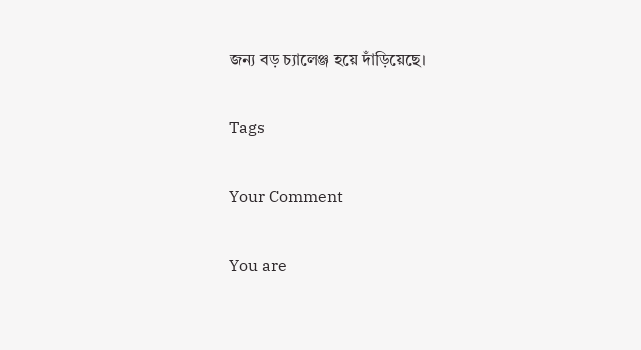জন্য বড় চ্যালেঞ্জ হয়ে দাঁড়িয়েছে।

Tags

Your Comment

You are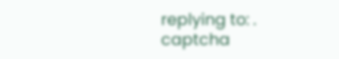replying to: .
captcha